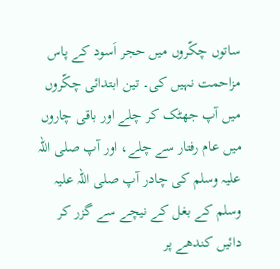ساتوں چکّروں میں حجر اَسود کے پاس مزاحمت نہیں کی۔ تین ابتدائی چکّروں میں آپ جھٹک کر چلے اور باقی چاروں میں عام رفتار سے چلے، اور آپ صلی اللہ علیہ وسلم کی چادر آپ صلی اللہ علیہ وسلم کے بغل کے نیچے سے گزر کر دائیں کندھے پر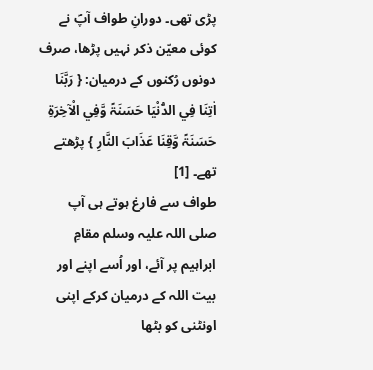پڑی تھی۔ دورانِ طواف آپؐ نے کوئی معیّن ذکر نہیں پڑھا، صرف دونوں رُکنوں کے درمیان: { رَبَّنَا اٰتِنَا فِي الدُّنْیَا حَسَنَۃً وَّفِي الْآخِرَۃِ حَسَنَۃً وَّقِنَا عَذَابَ النَّارِ } پڑھتے تھے۔ [1]
طواف سے فارغ ہوتے ہی آپ صلی اللہ علیہ وسلم مقامِ ابراہیم پر آئے، اور اُسے اپنے اور بیت اللہ کے درمیان کرکے اپنی اونٹنی کو بٹھا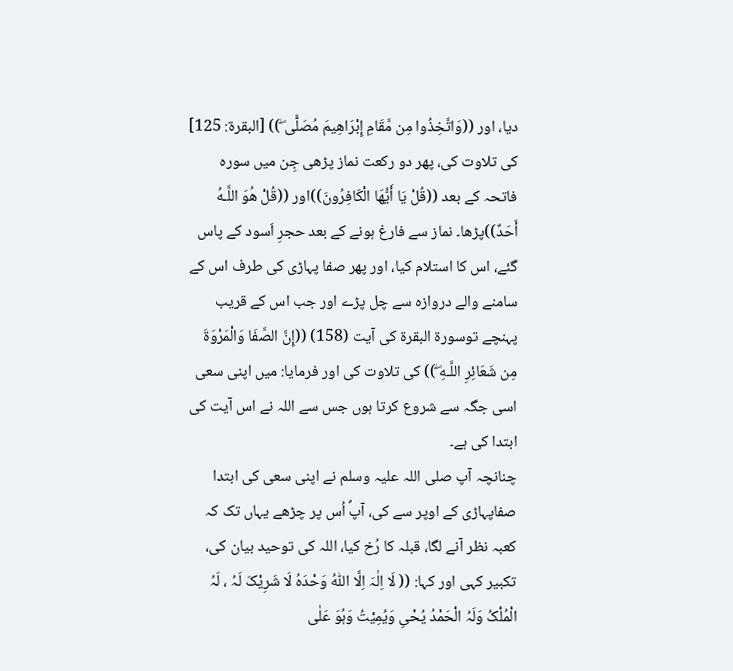دیا، اور ((وَاتَّخِذُوا مِن مَّقَامِ إِبْرَاهِيمَ مُصَلًّى ۖ)) [البقرۃ: 125] کی تلاوت کی، پھر دو رکعت نماز پڑھی جِن میں سوره فاتحہ کے بعد ((قُلْ يَا أَيُّهَا الْكَافِرُونَ))اور ((قُلْ هُوَ اللَّـهُ أَحَدٌ))پڑھا۔ نماز سے فارغ ہونے کے بعد حجرِ اَسود کے پاس گئے، اس کا استلام کیا، اور پھر صفا پہاڑی کی طرف اس کے سامنے والے دروازہ سے چل پڑے اور جب اس کے قریب پہنچے توسورۃ البقرۃ کی آیت (158) ((إِنَّ الصَّفَا وَالْمَرْوَةَ مِن شَعَائِرِ اللَّـهِ ۖ)) کی تلاوت کی اور فرمایا: میں اپنی سعی اسی جگہ سے شروع کرتا ہوں جس سے اللہ نے اس آیت کی ابتدا کی ہے۔
چنانچہ آپ صلی اللہ علیہ وسلم نے اپنی سعی کی ابتدا صفاپہاڑی کے اوپر سے کی، آپؐ اُس پر چڑھے یہاں تک کہ کعبہ نظر آنے لگا، قبلہ کا رُخ کیا، اللہ کی توحید بیان کی، تکبیر کہی اور کہا: (( لَا اِلٰہَ اِلَّا اللّٰہُ وَحْدَہُ لَا شَرِیْکَ لَہُ ، لَہُ الْمُلْکُ وَلَہُ الْحَمْدُ یُحْیِ وَیُمِیْتُ وَہُوَ عَلٰی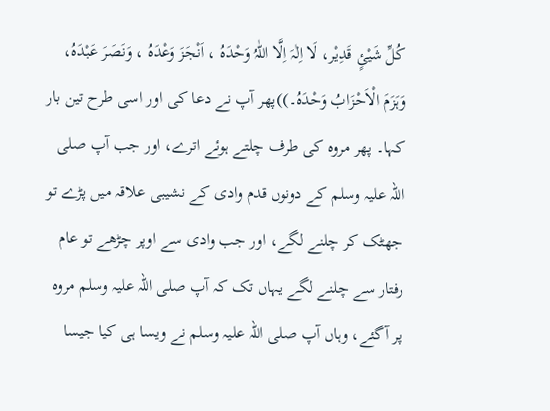کُلِّ شَیْئٍ قَدِیْر، لَا اِلٰہَ اِلَّا اللّٰہُ وَحْدَہُ ، اَنْجَزَ وَعْدَہُ ، وَنَصَرَ عَبْدَہُ، وَہَزَمَ الْاَحْزَابُ وَحْدَہُ۔))پھر آپ نے دعا کی اور اسی طرح تین بار کہا۔ پھر مروہ کی طرف چلتے ہوئے اترے، اور جب آپ صلی اللہ علیہ وسلم کے دونوں قدم وادی کے نشیبی علاقہ میں پڑے تو جھٹک کر چلنے لگے، اور جب وادی سے اوپر چڑھے تو عام رفتار سے چلنے لگے یہاں تک کہ آپ صلی اللہ علیہ وسلم مروہ پر آگئے، وہاں آپ صلی اللہ علیہ وسلم نے ویسا ہی کیا جیسا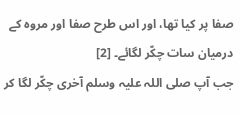صفا پر کیا تھا، اور اس طرح صفا اور مروہ کے درمیان سات چکّر لگائے۔ [2]
جب آپ صلی اللہ علیہ وسلم آخری چکّر لگا کر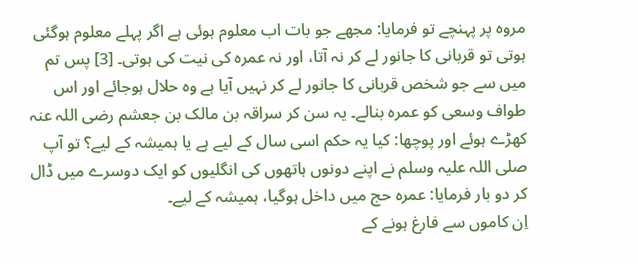مروہ پر پہنچے تو فرمایا: مجھے جو بات اب معلوم ہوئی ہے اگر پہلے معلوم ہوگئی ہوتی تو قربانی کا جانور لے کر نہ آتا، اور نہ عمرہ کی نیت کی ہوتی۔ [3] پس تم میں سے جو شخص قربانی کا جانور لے کر نہیں آیا ہے وہ حلال ہوجائے اور اس طواف وسعی کو عمرہ بنالے۔ یہ سن کر سراقہ بن مالک بن جعشم رضی اللہ عنہ کھڑے ہوئے اور پوچھا: کیا یہ حکم اسی سال کے لیے ہے یا ہمیشہ کے لیے؟ تو آپ صلی اللہ علیہ وسلم نے اپنے دونوں ہاتھوں کی انگلیوں کو ایک دوسرے میں ڈال کر دو بار فرمایا: عمرہ حج میں داخل ہوگیا، ہمیشہ کے لیے۔
اِن کاموں سے فارغ ہونے کے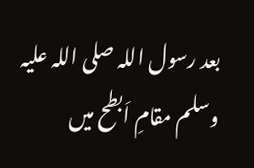بعد رسول اللہ صلی اللہ علیہ وسلم مقامِ اَبطح میں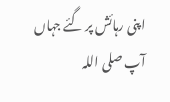اپنی رہائش پر گئے جہاں آپ صلی اللہ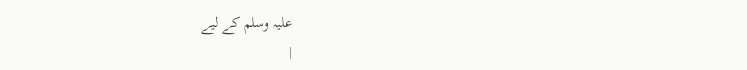علیہ وسلم کے لیے
|